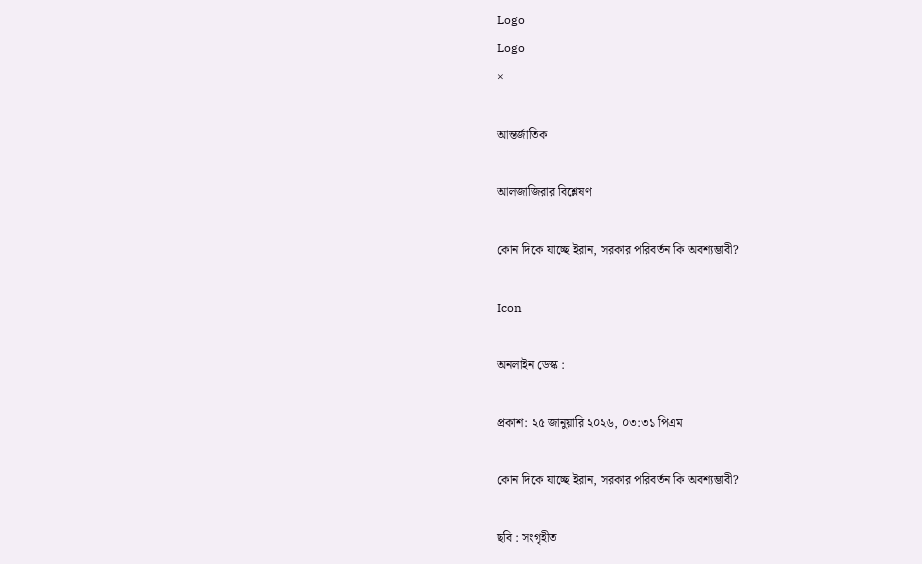Logo
Logo
×

আন্তর্জাতিক

আলজাজিরার বিশ্লেষণ

কোন দিকে যাচ্ছে ইরান, সরকার পরিবর্তন কি অবশ্যম্ভাবী?

Icon

অনলাইন ডেস্ক :

প্রকাশ: ২৫ জানুয়ারি ২০২৬, ০৩:৩১ পিএম

কোন দিকে যাচ্ছে ইরান, সরকার পরিবর্তন কি অবশ্যম্ভাবী?

ছবি : সংগৃহীত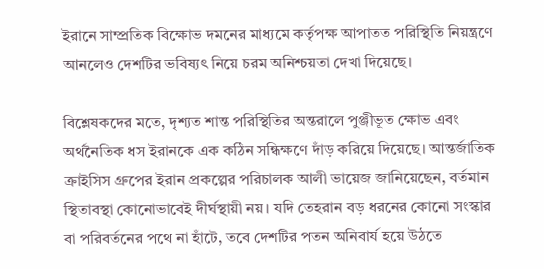ইরানে সাম্প্রতিক বিক্ষোভ দমনের মাধ্যমে কর্তৃপক্ষ আপাতত পরিস্থিতি নিয়ন্ত্রণে আনলেও দেশটির ভবিষ্যৎ নিয়ে চরম অনিশ্চয়তা দেখা দিয়েছে।

বিশ্লেষকদের মতে, দৃশ্যত শান্ত পরিস্থিতির অন্তরালে পুঞ্জীভূত ক্ষোভ এবং অর্থনৈতিক ধস ইরানকে এক কঠিন সন্ধিক্ষণে দাঁড় করিয়ে দিয়েছে। আন্তর্জাতিক ক্রাইসিস গ্রুপের ইরান প্রকল্পের পরিচালক আলী ভায়েজ জানিয়েছেন, বর্তমান স্থিতাবস্থা কোনোভাবেই দীর্ঘস্থায়ী নয়। যদি তেহরান বড় ধরনের কোনো সংস্কার বা পরিবর্তনের পথে না হাঁটে, তবে দেশটির পতন অনিবার্য হয়ে উঠতে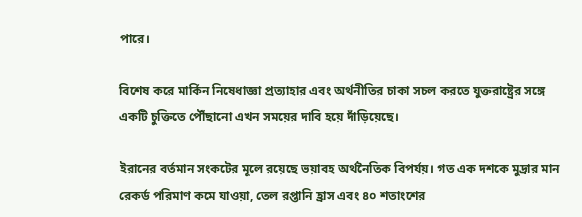পারে।

বিশেষ করে মার্কিন নিষেধাজ্ঞা প্রত্যাহার এবং অর্থনীতির চাকা সচল করতে যুক্তরাষ্ট্রের সঙ্গে একটি চুক্তিতে পৌঁছানো এখন সময়ের দাবি হয়ে দাঁড়িয়েছে।

ইরানের বর্তমান সংকটের মূলে রয়েছে ভয়াবহ অর্থনৈতিক বিপর্যয়। গত এক দশকে মুদ্রার মান রেকর্ড পরিমাণ কমে যাওয়া, তেল রপ্তানি হ্রাস এবং ৪০ শতাংশের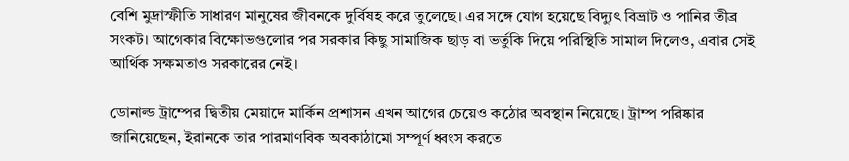বেশি মুদ্রাস্ফীতি সাধারণ মানুষের জীবনকে দুর্বিষহ করে তুলেছে। এর সঙ্গে যোগ হয়েছে বিদ্যুৎ বিভ্রাট ও পানির তীব্র সংকট। আগেকার বিক্ষোভগুলোর পর সরকার কিছু সামাজিক ছাড় বা ভর্তুকি দিয়ে পরিস্থিতি সামাল দিলেও, এবার সেই আর্থিক সক্ষমতাও সরকারের নেই।

ডোনাল্ড ট্রাম্পের দ্বিতীয় মেয়াদে মার্কিন প্রশাসন এখন আগের চেয়েও কঠোর অবস্থান নিয়েছে। ট্রাম্প পরিষ্কার জানিয়েছেন, ইরানকে তার পারমাণবিক অবকাঠামো সম্পূর্ণ ধ্বংস করতে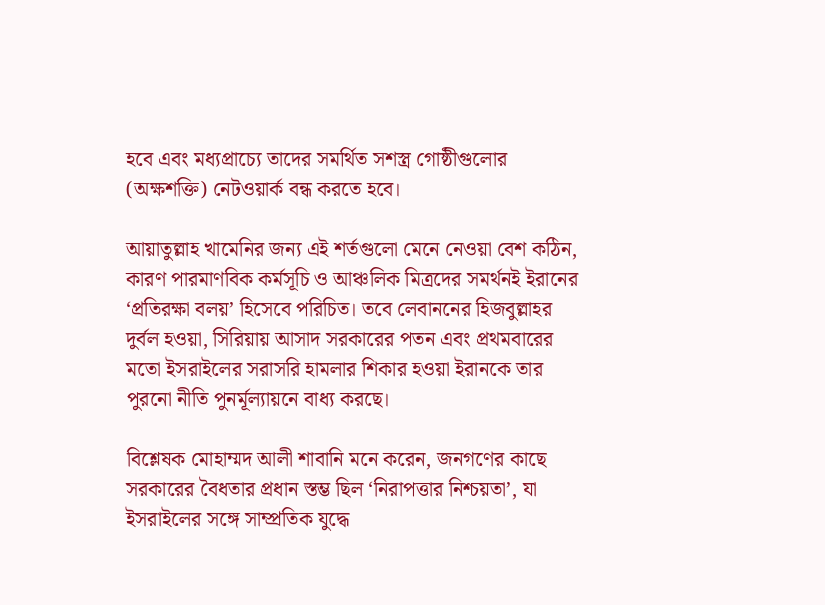হবে এবং মধ্যপ্রাচ্যে তাদের সমর্থিত সশস্ত্র গোষ্ঠীগুলোর (অক্ষশক্তি) নেটওয়ার্ক বন্ধ করতে হবে।

আয়াতুল্লাহ খামেনির জন্য এই শর্তগুলো মেনে নেওয়া বেশ কঠিন, কারণ পারমাণবিক কর্মসূচি ও আঞ্চলিক মিত্রদের সমর্থনই ইরানের ‘প্রতিরক্ষা বলয়’ হিসেবে পরিচিত। তবে লেবাননের হিজবুল্লাহর দুর্বল হওয়া, সিরিয়ায় আসাদ সরকারের পতন এবং প্রথমবারের মতো ইসরাইলের সরাসরি হামলার শিকার হওয়া ইরানকে তার পুরনো নীতি পুনর্মূল্যায়নে বাধ্য করছে।

বিশ্লেষক মোহাম্মদ আলী শাবানি মনে করেন, জনগণের কাছে সরকারের বৈধতার প্রধান স্তম্ভ ছিল ‘নিরাপত্তার নিশ্চয়তা’, যা ইসরাইলের সঙ্গে সাম্প্রতিক যুদ্ধে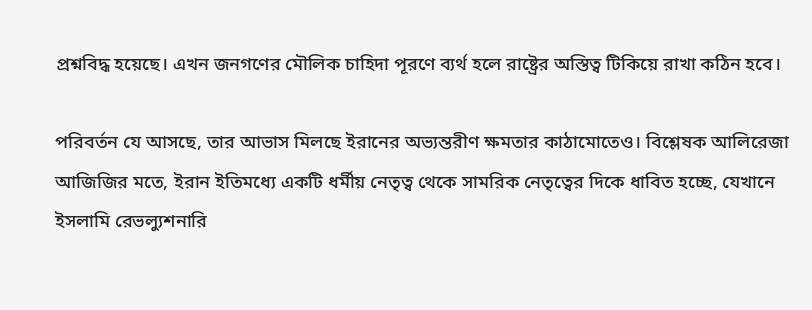প্রশ্নবিদ্ধ হয়েছে। এখন জনগণের মৌলিক চাহিদা পূরণে ব্যর্থ হলে রাষ্ট্রের অস্তিত্ব টিকিয়ে রাখা কঠিন হবে।

পরিবর্তন যে আসছে, তার আভাস মিলছে ইরানের অভ্যন্তরীণ ক্ষমতার কাঠামোতেও। বিশ্লেষক আলিরেজা আজিজির মতে, ইরান ইতিমধ্যে একটি ধর্মীয় নেতৃত্ব থেকে সামরিক নেতৃত্বের দিকে ধাবিত হচ্ছে, যেখানে ইসলামি রেভল্যুশনারি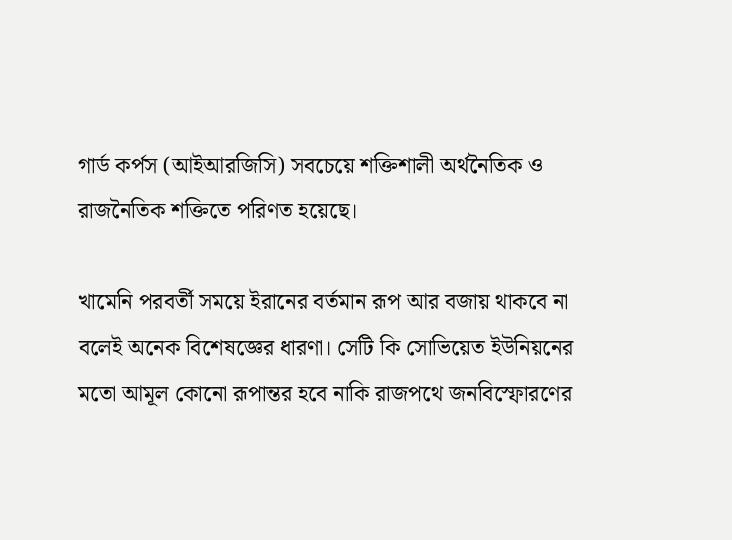গার্ড কর্পস (আইআরজিসি) সবচেয়ে শক্তিশালী অর্থনৈতিক ও রাজনৈতিক শক্তিতে পরিণত হয়েছে।

খামেনি পরবর্তী সময়ে ইরানের বর্তমান রূপ আর বজায় থাকবে না বলেই অনেক বিশেষজ্ঞের ধারণা। সেটি কি সোভিয়েত ইউনিয়নের মতো আমূল কোনো রূপান্তর হবে নাকি রাজপথে জনবিস্ফোরণের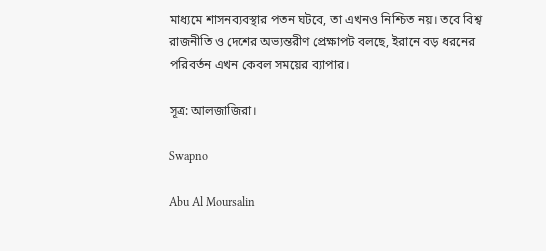মাধ্যমে শাসনব্যবস্থার পতন ঘটবে, তা এখনও নিশ্চিত নয়। তবে বিশ্ব রাজনীতি ও দেশের অভ্যন্তরীণ প্রেক্ষাপট বলছে, ইরানে বড় ধরনের পরিবর্তন এখন কেবল সময়ের ব্যাপার।

সূত্র: আলজাজিরা।

Swapno

Abu Al Moursalin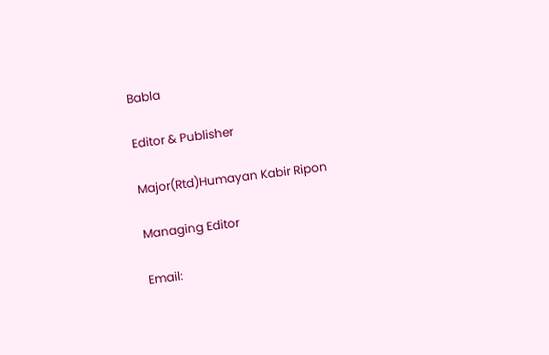Babla

Editor & Publisher

Major(Rtd)Humayan Kabir Ripon

Managing Editor

Email: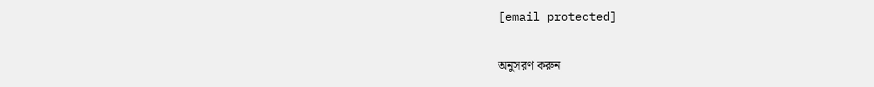[email protected]

অনুসরণ করুন